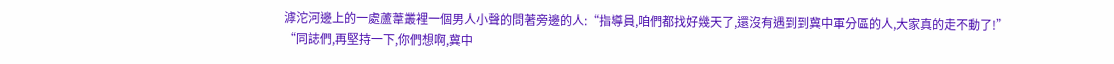滹沱河邊上的一處蘆葦叢裡一個男人小聲的問著旁邊的人:“指導員,咱們都找好幾天了,還沒有遇到到冀中軍分區的人,大家真的走不動了!”
“同誌們,再堅持一下,你們想啊,冀中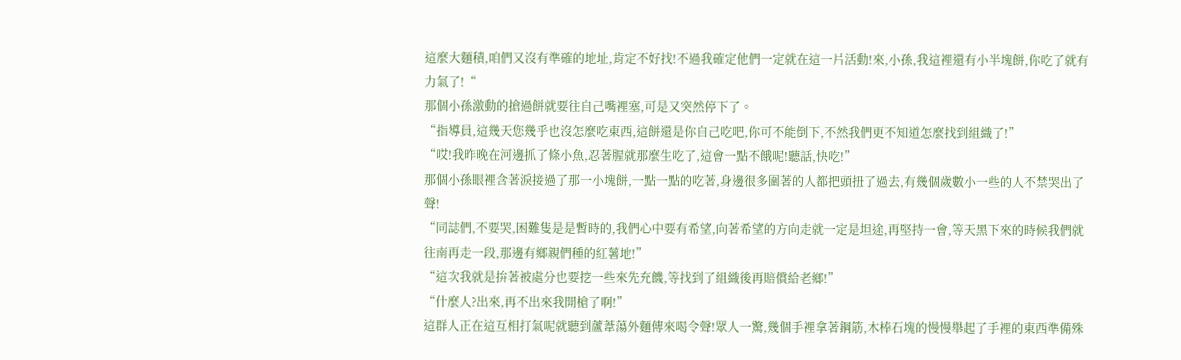這麼大麵積,咱們又沒有準確的地址,肯定不好找!不過我確定他們一定就在這一片活動!來,小孫,我這裡還有小半塊餅,你吃了就有力氣了!“
那個小孫激動的搶過餅就要往自己嘴裡塞,可是又突然停下了。
“指導員,這幾天您幾乎也沒怎麼吃東西,這餅還是你自己吃吧,你可不能倒下,不然我們更不知道怎麼找到組織了!”
“哎!我昨晚在河邊抓了條小魚,忍著腥就那麼生吃了,這會一點不餓呢!聽話,快吃!”
那個小孫眼裡含著淚接過了那一小塊餅,一點一點的吃著,身邊很多圍著的人都把頭扭了過去,有幾個歲數小一些的人不禁哭出了聲!
“同誌們,不要哭,困難隻是是暫時的,我們心中要有希望,向著希望的方向走就一定是坦途,再堅持一會,等天黑下來的時候我們就往南再走一段,那邊有鄉親們種的紅薯地!”
“這次我就是拚著被處分也要挖一些來先充饑,等找到了組織後再賠償給老鄉!”
“什麼人?出來,再不出來我開槍了啊!”
這群人正在這互相打氣呢就聽到蘆葦蕩外麵傳來喝令聲!眾人一驚,幾個手裡拿著鋼筋,木棒石塊的慢慢舉起了手裡的東西準備殊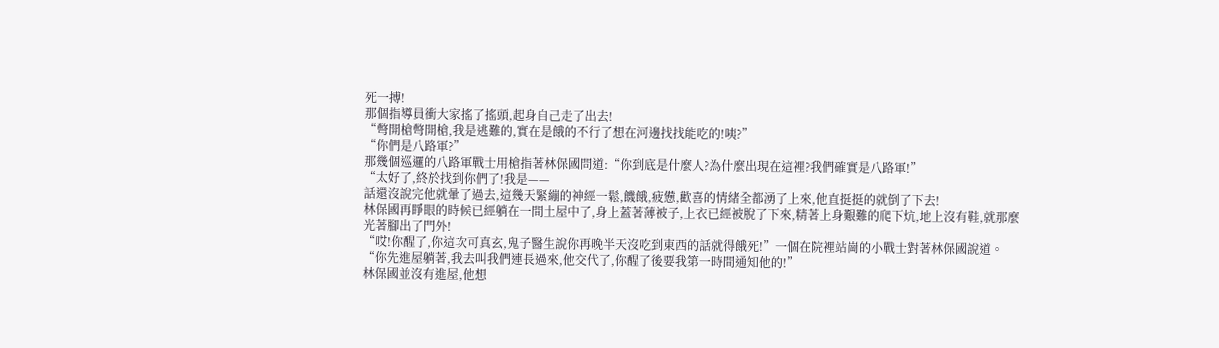死一搏!
那個指導員衝大家搖了搖頭,起身自己走了出去!
“彆開槍彆開槍,我是逃難的,實在是餓的不行了想在河邊找找能吃的!咦?”
“你們是八路軍?”
那幾個巡邏的八路軍戰士用槍指著林保國問道:“你到底是什麼人?為什麼出現在這裡?我們確實是八路軍!”
“太好了,終於找到你們了!我是——
話還沒說完他就暈了過去,這幾天緊繃的神經一鬆,饑餓,疲憊,歡喜的情緒全都湧了上來,他直挺挺的就倒了下去!
林保國再睜眼的時候已經躺在一間土屋中了,身上蓋著薄被子,上衣已經被脫了下來,精著上身艱難的爬下炕,地上沒有鞋,就那麼光著腳出了門外!
“哎!你醒了,你這次可真玄,鬼子醫生說你再晚半天沒吃到東西的話就得餓死!”一個在院裡站崗的小戰士對著林保國說道。
“你先進屋躺著,我去叫我們連長過來,他交代了,你醒了後要我第一時間通知他的!”
林保國並沒有進屋,他想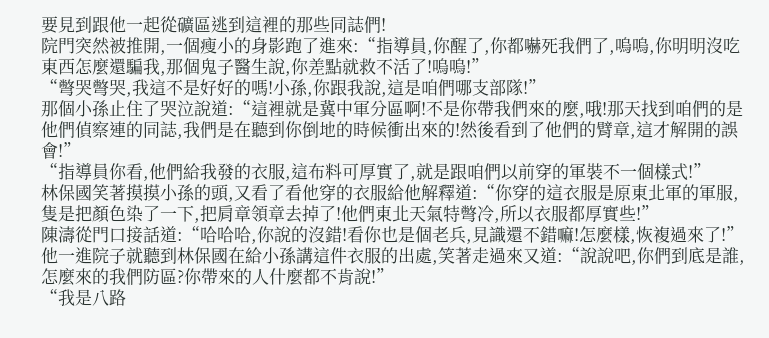要見到跟他一起從礦區逃到這裡的那些同誌們!
院門突然被推開,一個瘦小的身影跑了進來:“指導員,你醒了,你都嚇死我們了,嗚嗚,你明明沒吃東西怎麼還騙我,那個鬼子醫生說,你差點就救不活了!嗚嗚!”
“彆哭彆哭,我這不是好好的嗎!小孫,你跟我說,這是咱們哪支部隊!”
那個小孫止住了哭泣說道:“這裡就是冀中軍分區啊!不是你帶我們來的麼,哦!那天找到咱們的是他們偵察連的同誌,我們是在聽到你倒地的時候衝出來的!然後看到了他們的臂章,這才解開的誤會!”
“指導員你看,他們給我發的衣服,這布料可厚實了,就是跟咱們以前穿的軍裝不一個樣式!”
林保國笑著摸摸小孫的頭,又看了看他穿的衣服給他解釋道:“你穿的這衣服是原東北軍的軍服,隻是把顏色染了一下,把肩章領章去掉了!他們東北天氣特彆冷,所以衣服都厚實些!”
陳濤從門口接話道:“哈哈哈,你說的沒錯!看你也是個老兵,見識還不錯嘛!怎麼樣,恢複過來了!”
他一進院子就聽到林保國在給小孫講這件衣服的出處,笑著走過來又道:“說說吧,你們到底是誰,怎麼來的我們防區?你帶來的人什麼都不肯說!”
“我是八路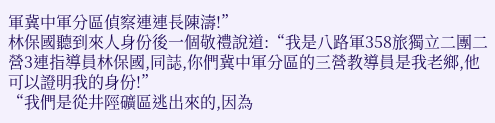軍冀中軍分區偵察連連長陳濤!”
林保國聽到來人身份後一個敬禮說道:“我是八路軍358旅獨立二團二營3連指導員林保國,同誌,你們冀中軍分區的三營教導員是我老鄉,他可以證明我的身份!”
“我們是從井陘礦區逃出來的,因為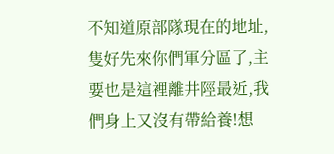不知道原部隊現在的地址,隻好先來你們軍分區了,主要也是這裡離井陘最近,我們身上又沒有帶給養!想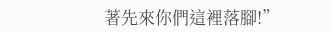著先來你們這裡落腳!”